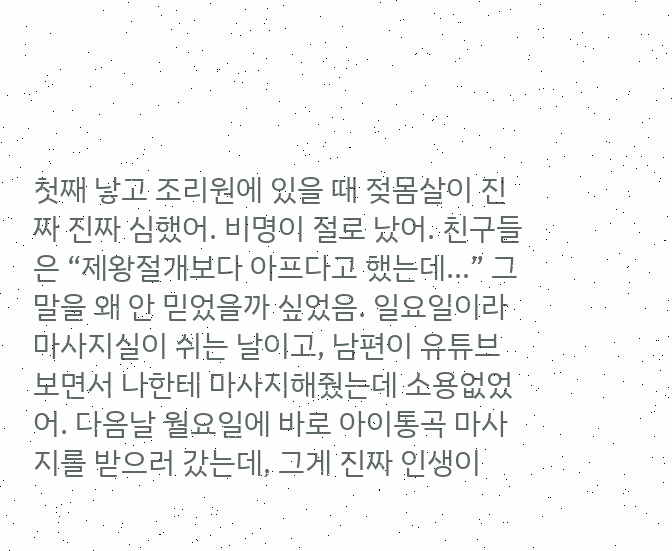첫째 낳고 조리원에 있을 때 젖몸살이 진짜 진짜 심했어. 비명이 절로 났어. 친구들은 “제왕절개보다 아프다고 했는데…” 그 말을 왜 안 믿었을까 싶었음. 일요일이라 마사지실이 쉬는 날이고, 남편이 유튜브 보면서 나한테 마사지해줬는데 소용없었어. 다음날 월요일에 바로 아이통곡 마사지를 받으러 갔는데, 그게 진짜 인생이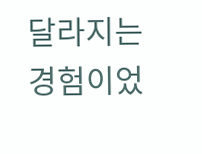달라지는 경험이었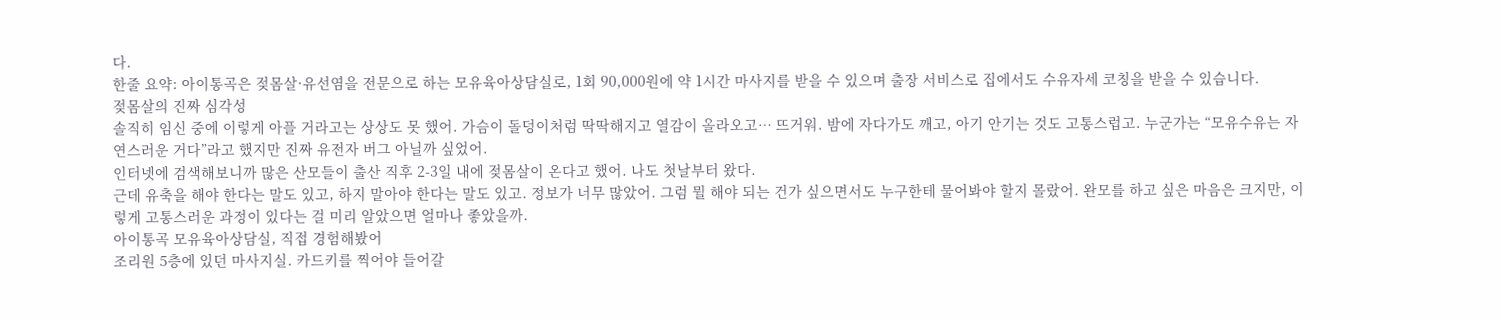다.
한줄 요약: 아이통곡은 젖몸살·유선염을 전문으로 하는 모유육아상담실로, 1회 90,000원에 약 1시간 마사지를 받을 수 있으며 출장 서비스로 집에서도 수유자세 코칭을 받을 수 있습니다.
젖몸살의 진짜 심각성
솔직히 임신 중에 이렇게 아플 거라고는 상상도 못 했어. 가슴이 돌덩이처럼 딱딱해지고 열감이 올라오고… 뜨거워. 밤에 자다가도 깨고, 아기 안기는 것도 고통스럽고. 누군가는 “모유수유는 자연스러운 거다”라고 했지만 진짜 유전자 버그 아닐까 싶었어.
인터넷에 검색해보니까 많은 산모들이 출산 직후 2-3일 내에 젖몸살이 온다고 했어. 나도 첫날부터 왔다.
근데 유축을 해야 한다는 말도 있고, 하지 말아야 한다는 말도 있고. 정보가 너무 많았어. 그럼 뭘 해야 되는 건가 싶으면서도 누구한테 물어봐야 할지 몰랐어. 완모를 하고 싶은 마음은 크지만, 이렇게 고통스러운 과정이 있다는 걸 미리 알았으면 얼마나 좋았을까.
아이통곡 모유육아상담실, 직접 경험해봤어
조리원 5층에 있던 마사지실. 카드키를 찍어야 들어갈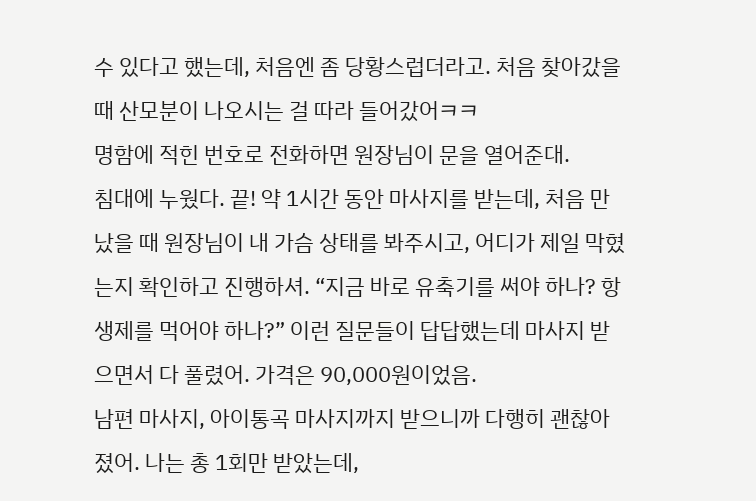수 있다고 했는데, 처음엔 좀 당황스럽더라고. 처음 찾아갔을 때 산모분이 나오시는 걸 따라 들어갔어ㅋㅋ
명함에 적힌 번호로 전화하면 원장님이 문을 열어준대.
침대에 누웠다. 끝! 약 1시간 동안 마사지를 받는데, 처음 만났을 때 원장님이 내 가슴 상태를 봐주시고, 어디가 제일 막혔는지 확인하고 진행하셔. “지금 바로 유축기를 써야 하나? 항생제를 먹어야 하나?” 이런 질문들이 답답했는데 마사지 받으면서 다 풀렸어. 가격은 90,000원이었음.
남편 마사지, 아이통곡 마사지까지 받으니까 다행히 괜찮아졌어. 나는 총 1회만 받았는데,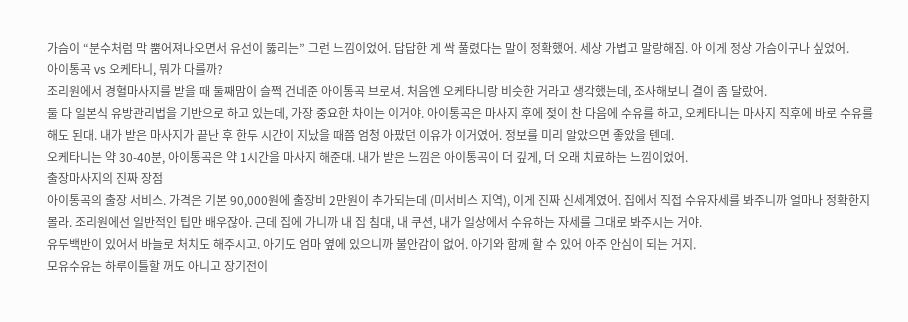가슴이 “분수처럼 막 뿜어져나오면서 유선이 뚫리는” 그런 느낌이었어. 답답한 게 싹 풀렸다는 말이 정확했어. 세상 가볍고 말랑해짐. 아 이게 정상 가슴이구나 싶었어.
아이통곡 vs 오케타니, 뭐가 다를까?
조리원에서 경혈마사지를 받을 때 둘째맘이 슬쩍 건네준 아이통곡 브로셔. 처음엔 오케타니랑 비슷한 거라고 생각했는데, 조사해보니 결이 좀 달랐어.
둘 다 일본식 유방관리법을 기반으로 하고 있는데, 가장 중요한 차이는 이거야. 아이통곡은 마사지 후에 젖이 찬 다음에 수유를 하고, 오케타니는 마사지 직후에 바로 수유를 해도 된대. 내가 받은 마사지가 끝난 후 한두 시간이 지났을 때쯤 엄청 아팠던 이유가 이거였어. 정보를 미리 알았으면 좋았을 텐데.
오케타니는 약 30-40분, 아이통곡은 약 1시간을 마사지 해준대. 내가 받은 느낌은 아이통곡이 더 깊게, 더 오래 치료하는 느낌이었어.
출장마사지의 진짜 장점
아이통곡의 출장 서비스. 가격은 기본 90,000원에 출장비 2만원이 추가되는데 (미서비스 지역), 이게 진짜 신세계였어. 집에서 직접 수유자세를 봐주니까 얼마나 정확한지 몰라. 조리원에선 일반적인 팁만 배우잖아. 근데 집에 가니까 내 집 침대, 내 쿠션, 내가 일상에서 수유하는 자세를 그대로 봐주시는 거야.
유두백반이 있어서 바늘로 처치도 해주시고. 아기도 엄마 옆에 있으니까 불안감이 없어. 아기와 함께 할 수 있어 아주 안심이 되는 거지.
모유수유는 하루이틀할 꺼도 아니고 장기전이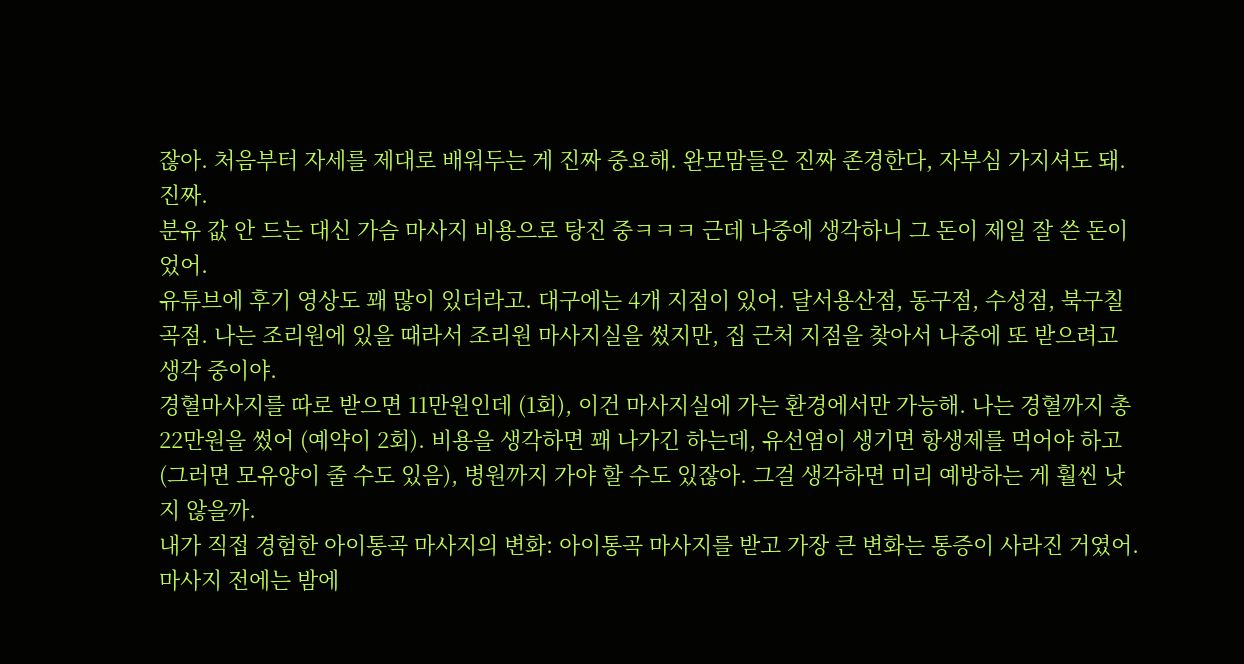잖아. 처음부터 자세를 제대로 배워두는 게 진짜 중요해. 완모맘들은 진짜 존경한다, 자부심 가지셔도 돼. 진짜.
분유 값 안 드는 대신 가슴 마사지 비용으로 탕진 중ㅋㅋㅋ 근데 나중에 생각하니 그 돈이 제일 잘 쓴 돈이었어.
유튜브에 후기 영상도 꽤 많이 있더라고. 대구에는 4개 지점이 있어. 달서용산점, 동구점, 수성점, 북구칠곡점. 나는 조리원에 있을 때라서 조리원 마사지실을 썼지만, 집 근처 지점을 찾아서 나중에 또 받으려고 생각 중이야.
경혈마사지를 따로 받으면 11만원인데 (1회), 이건 마사지실에 가는 환경에서만 가능해. 나는 경혈까지 총 22만원을 썼어 (예약이 2회). 비용을 생각하면 꽤 나가긴 하는데, 유선염이 생기면 항생제를 먹어야 하고 (그러면 모유양이 줄 수도 있음), 병원까지 가야 할 수도 있잖아. 그걸 생각하면 미리 예방하는 게 훨씬 낫지 않을까.
내가 직접 경험한 아이통곡 마사지의 변화: 아이통곡 마사지를 받고 가장 큰 변화는 통증이 사라진 거였어. 마사지 전에는 밤에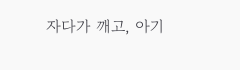자다가 깨고, 아기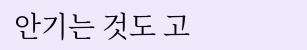안기는 것도 고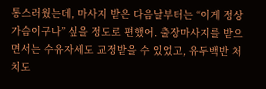통스러웠는데, 마사지 받은 다음날부터는 “이게 정상 가슴이구나” 싶을 정도로 편했어. 출장마사지를 받으면서는 수유자세도 교정받을 수 있었고, 유두백반 처치도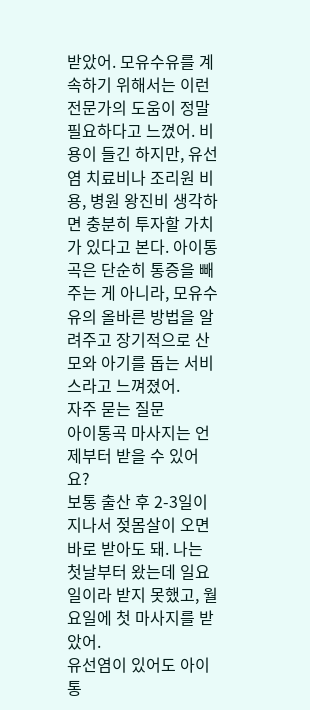받았어. 모유수유를 계속하기 위해서는 이런 전문가의 도움이 정말 필요하다고 느꼈어. 비용이 들긴 하지만, 유선염 치료비나 조리원 비용, 병원 왕진비 생각하면 충분히 투자할 가치가 있다고 본다. 아이통곡은 단순히 통증을 빼주는 게 아니라, 모유수유의 올바른 방법을 알려주고 장기적으로 산모와 아기를 돕는 서비스라고 느껴졌어.
자주 묻는 질문
아이통곡 마사지는 언제부터 받을 수 있어요?
보통 출산 후 2-3일이 지나서 젖몸살이 오면 바로 받아도 돼. 나는 첫날부터 왔는데 일요일이라 받지 못했고, 월요일에 첫 마사지를 받았어.
유선염이 있어도 아이통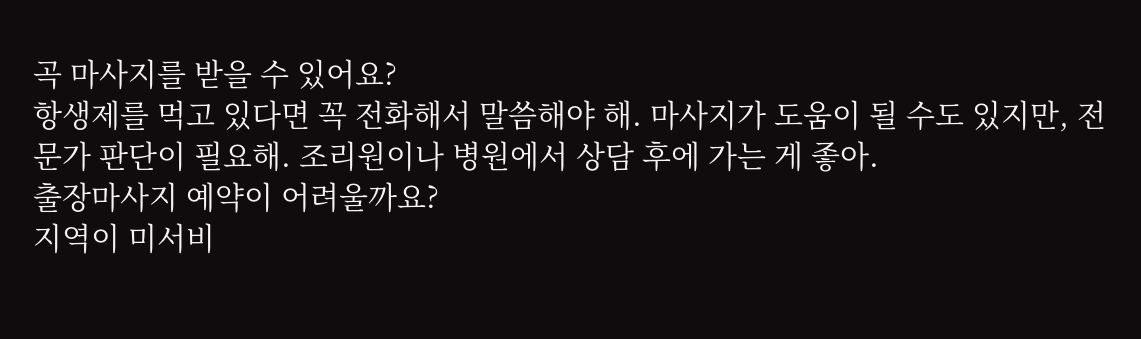곡 마사지를 받을 수 있어요?
항생제를 먹고 있다면 꼭 전화해서 말씀해야 해. 마사지가 도움이 될 수도 있지만, 전문가 판단이 필요해. 조리원이나 병원에서 상담 후에 가는 게 좋아.
출장마사지 예약이 어려울까요?
지역이 미서비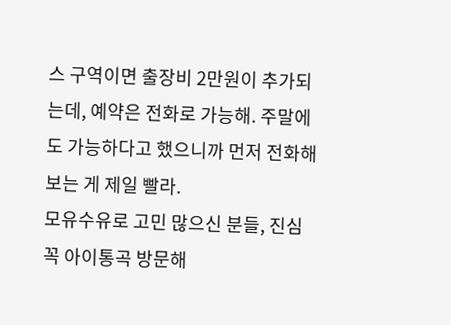스 구역이면 출장비 2만원이 추가되는데, 예약은 전화로 가능해. 주말에도 가능하다고 했으니까 먼저 전화해보는 게 제일 빨라.
모유수유로 고민 많으신 분들, 진심 꼭 아이통곡 방문해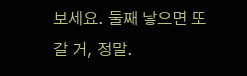보세요. 둘째 낳으면 또 갈 거, 정말.